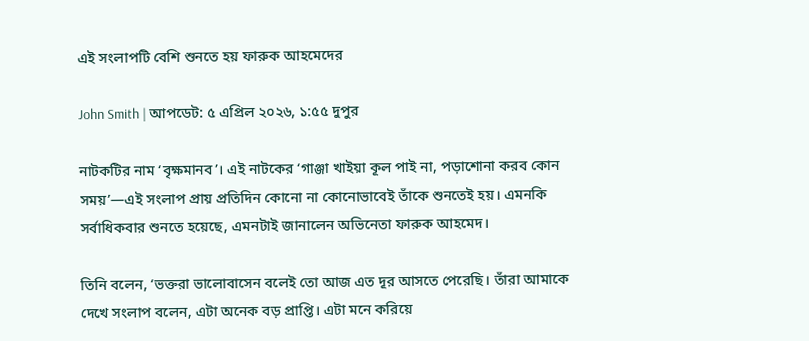এই সংলাপটি বেশি শুনতে হয় ফারুক আহমেদের

John Smith | আপডেট: ৫ এপ্রিল ২০২৬, ১:৫৫ দুপুর

নাটকটির নাম ‘বৃক্ষমানব’। এই নাটকের ‘গাঞ্জা খাইয়া কূল পাই না, পড়াশোনা করব কোন সময়’—এই সংলাপ প্রায় প্রতিদিন কোনো না কোনোভাবেই তাঁকে শুনতেই হয়। এমনকি সর্বাধিকবার শুনতে হয়েছে, এমনটাই জানালেন অভিনেতা ফারুক আহমেদ।

তিনি বলেন, ‘ভক্তরা ভালোবাসেন বলেই তো আজ এত দূর আসতে পেরেছি। তাঁরা আমাকে দেখে সংলাপ বলেন, এটা অনেক বড় প্রাপ্তি। এটা মনে করিয়ে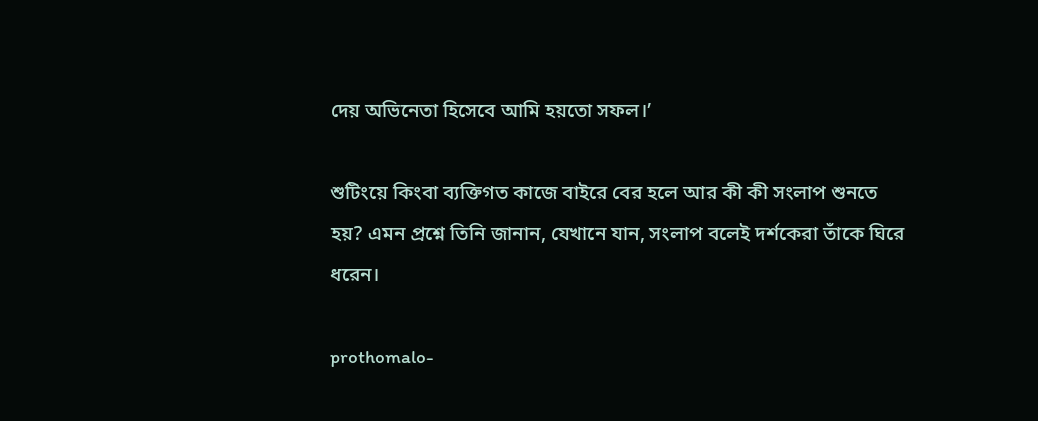দেয় অভিনেতা হিসেবে আমি হয়তো সফল।’

শুটিংয়ে কিংবা ব্যক্তিগত কাজে বাইরে বের হলে আর কী কী সংলাপ শুনতে হয়? এমন প্রশ্নে তিনি জানান, যেখানে যান, সংলাপ বলেই দর্শকেরা তাঁকে ঘিরে ধরেন।

prothomalo-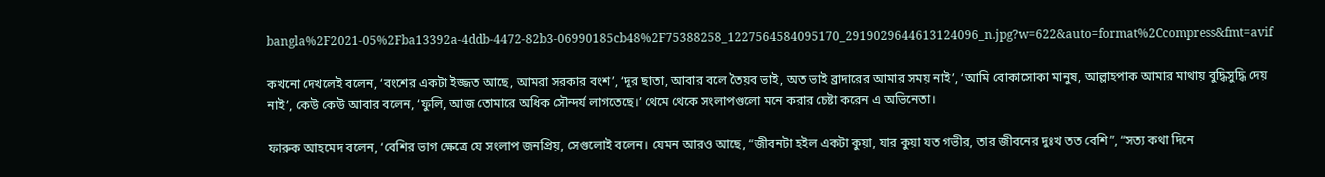bangla%2F2021-05%2Fba13392a-4ddb-4472-82b3-06990185cb48%2F75388258_1227564584095170_2919029644613124096_n.jpg?w=622&auto=format%2Ccompress&fmt=avif

কখনো দেখলেই বলেন, ‘বংশের একটা ইজ্জত আছে, আমরা সরকার বংশ’, ‘দূর ছাতা, আবার বলে তৈয়ব ভাই, অত ভাই ব্রাদারের আমার সময় নাই’, ‘আমি বোকাসোকা মানুষ, আল্লাহপাক আমার মাথায় বুদ্ধিসুদ্ধি দেয় নাই’, কেউ কেউ আবার বলেন, ‘ফুলি, আজ তোমারে অধিক সৌন্দর্য লাগতেছে।’ থেমে থেকে সংলাপগুলো মনে করার চেষ্টা করেন এ অভিনেতা।

ফারুক আহমেদ বলেন, ‘বেশির ভাগ ক্ষেত্রে যে সংলাপ জনপ্রিয়, সেগুলোই বলেন। যেমন আরও আছে, “জীবনটা হইল একটা কুয়া, যার কুয়া যত গভীর, তার জীবনের দুঃখ তত বেশি”, “সত্য কথা দিনে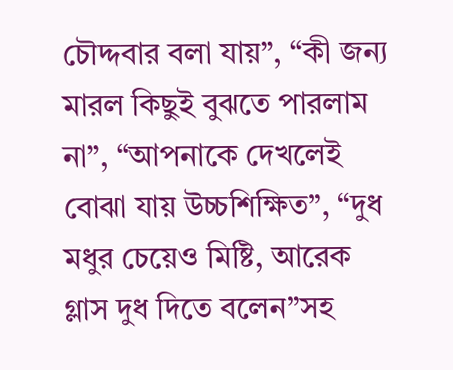চৌদ্দবার বলা যায়”, “কী জন্য মারল কিছুই বুঝতে পারলাম না”, “আপনাকে দেখলেই বোঝা যায় উচ্চশিক্ষিত”, “দুধ মধুর চেয়েও মিষ্টি, আরেক গ্লাস দুধ দিতে বলেন”সহ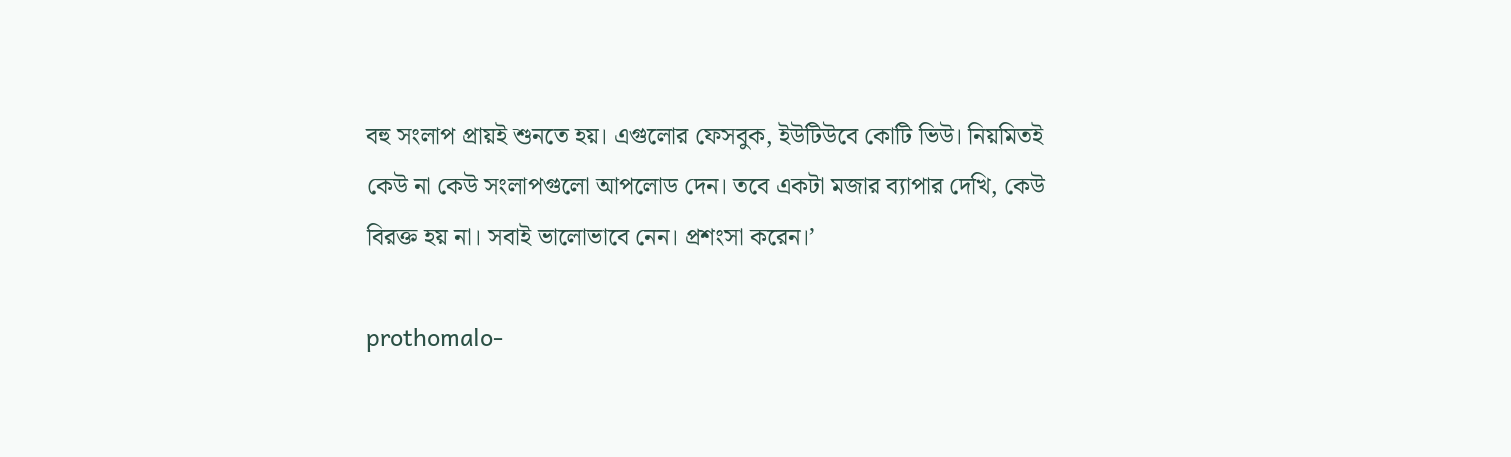বহু সংলাপ প্রায়ই শুনতে হয়। এগুলোর ফেসবুক, ইউটিউবে কোটি ভিউ। নিয়মিতই কেউ না কেউ সংলাপগুলো আপলোড দেন। তবে একটা মজার ব্যাপার দেখি, কেউ বিরক্ত হয় না। সবাই ভালোভাবে নেন। প্রশংসা করেন।’

prothomalo-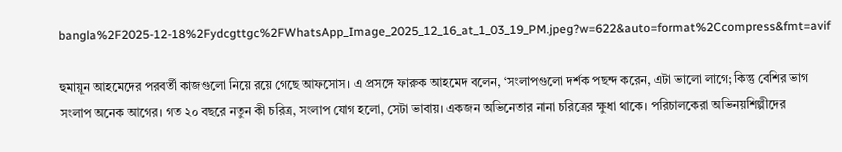bangla%2F2025-12-18%2Fydcgttgc%2FWhatsApp_Image_2025_12_16_at_1_03_19_PM.jpeg?w=622&auto=format%2Ccompress&fmt=avif

হুমায়ূন আহমেদের পরবর্তী কাজগুলো নিয়ে রয়ে গেছে আফসোস। এ প্রসঙ্গে ফারুক আহমেদ বলেন, ‘সংলাপগুলো দর্শক পছন্দ করেন, এটা ভালো লাগে; কিন্তু বেশির ভাগ সংলাপ অনেক আগের। গত ২০ বছরে নতুন কী চরিত্র, সংলাপ যোগ হলো, সেটা ভাবায়। একজন অভিনেতার নানা চরিত্রের ক্ষুধা থাকে। পরিচালকেরা অভিনয়শিল্পীদের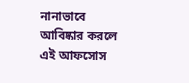নানাভাবে আবিষ্কার করলে এই আফসোস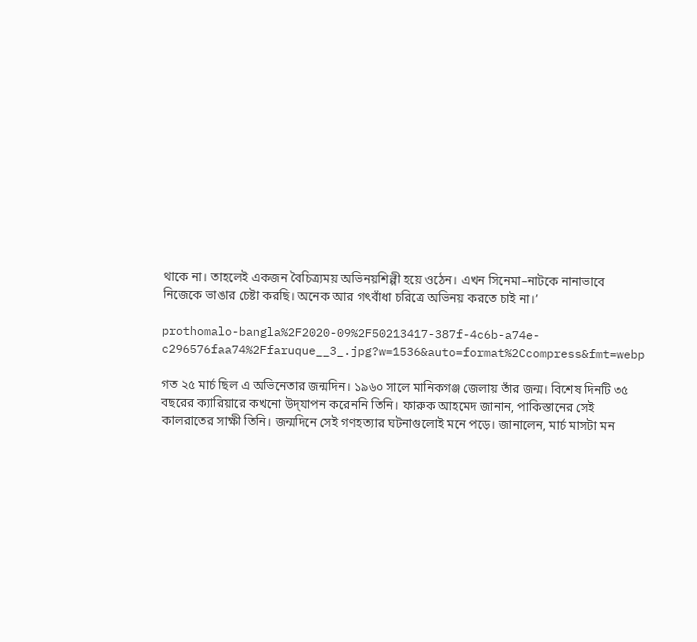থাকে না। তাহলেই একজন বৈচিত্র্যময় অভিনয়শিল্পী হয়ে ওঠেন। এখন সিনেমা–নাটকে নানাভাবে নিজেকে ভাঙার চেষ্টা করছি। অনেক আর গৎবাঁধা চরিত্রে অভিনয় করতে চাই না।’

prothomalo-bangla%2F2020-09%2F50213417-387f-4c6b-a74e-c296576faa74%2Ffaruque__3_.jpg?w=1536&auto=format%2Ccompress&fmt=webp

গত ২৫ মার্চ ছিল এ অভিনেতার জন্মদিন। ১৯৬০ সালে মানিকগঞ্জ জেলায় তাঁর জন্ম। বিশেষ দিনটি ৩৫ বছরের ক্যারিয়ারে কখনো উদ্‌যাপন করেননি তিনি। ফারুক আহমেদ জানান, পাকিস্তানের সেই কালরাতের সাক্ষী তিনি। জন্মদিনে সেই গণহত্যার ঘটনাগুলোই মনে পড়ে। জানালেন, মার্চ মাসটা মন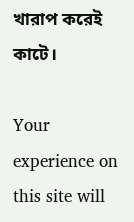খারাপ করেই কাটে।

Your experience on this site will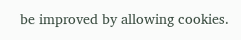be improved by allowing cookies.